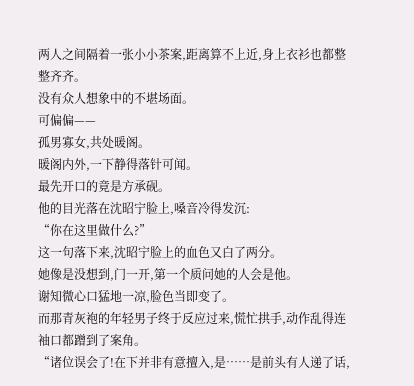两人之间隔着一张小小茶案,距离算不上近,身上衣衫也都整整齐齐。
没有众人想象中的不堪场面。
可偏偏——
孤男寡女,共处暖阁。
暖阁内外,一下静得落针可闻。
最先开口的竟是方承砚。
他的目光落在沈昭宁脸上,嗓音冷得发沉:
“你在这里做什么?”
这一句落下来,沈昭宁脸上的血色又白了两分。
她像是没想到,门一开,第一个质问她的人会是他。
谢知微心口猛地一凉,脸色当即变了。
而那青灰袍的年轻男子终于反应过来,慌忙拱手,动作乱得连袖口都蹭到了案角。
“诸位误会了!在下并非有意擅入,是……是前头有人递了话,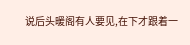说后头暖阁有人要见,在下才跟着一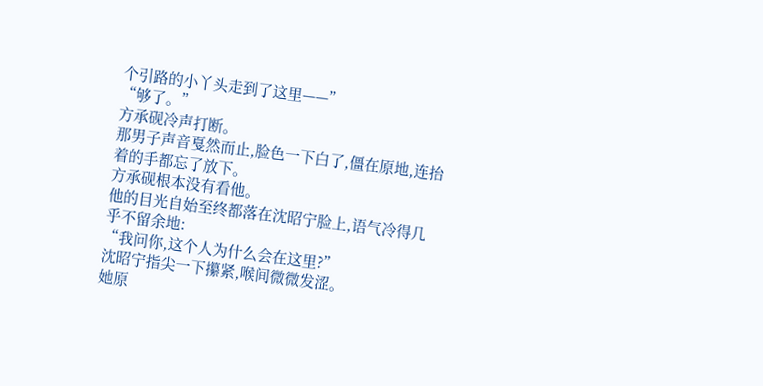个引路的小丫头走到了这里——”
“够了。”
方承砚冷声打断。
那男子声音戛然而止,脸色一下白了,僵在原地,连抬着的手都忘了放下。
方承砚根本没有看他。
他的目光自始至终都落在沈昭宁脸上,语气冷得几乎不留余地:
“我问你,这个人为什么会在这里?”
沈昭宁指尖一下攥紧,喉间微微发涩。
她原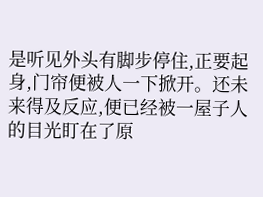是听见外头有脚步停住,正要起身,门帘便被人一下掀开。还未来得及反应,便已经被一屋子人的目光盯在了原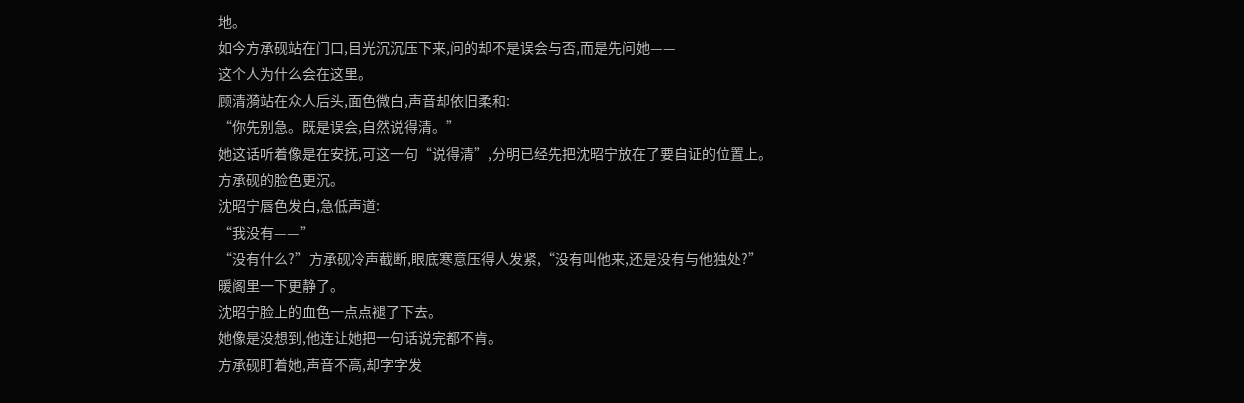地。
如今方承砚站在门口,目光沉沉压下来,问的却不是误会与否,而是先问她——
这个人为什么会在这里。
顾清漪站在众人后头,面色微白,声音却依旧柔和:
“你先别急。既是误会,自然说得清。”
她这话听着像是在安抚,可这一句“说得清”,分明已经先把沈昭宁放在了要自证的位置上。
方承砚的脸色更沉。
沈昭宁唇色发白,急低声道:
“我没有——”
“没有什么?”方承砚冷声截断,眼底寒意压得人发紧,“没有叫他来,还是没有与他独处?”
暖阁里一下更静了。
沈昭宁脸上的血色一点点褪了下去。
她像是没想到,他连让她把一句话说完都不肯。
方承砚盯着她,声音不高,却字字发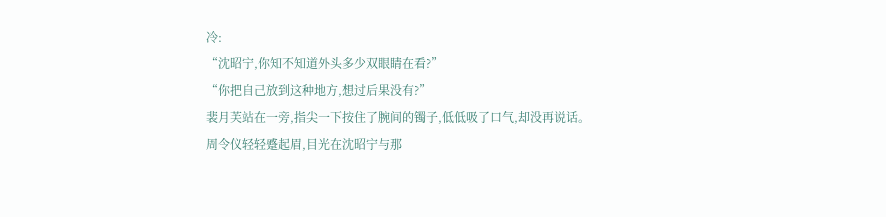冷:
“沈昭宁,你知不知道外头多少双眼睛在看?”
“你把自己放到这种地方,想过后果没有?”
裴月芙站在一旁,指尖一下按住了腕间的镯子,低低吸了口气,却没再说话。
周令仪轻轻蹙起眉,目光在沈昭宁与那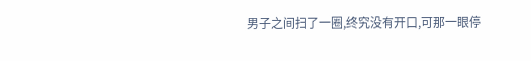男子之间扫了一圈,终究没有开口,可那一眼停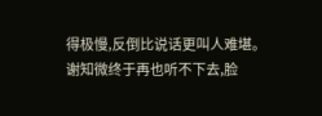得极慢,反倒比说话更叫人难堪。
谢知微终于再也听不下去,脸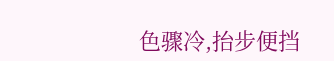色骤冷,抬步便挡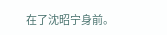在了沈昭宁身前。